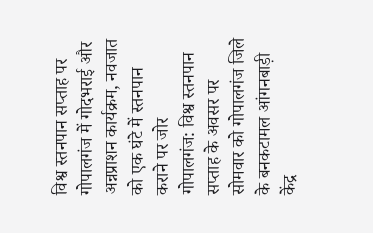विश्व स्तनपान सप्ताह पर गोपालगंज में गोदभराई और अन्नप्राशन कार्यक्रम, नवजात को एक घंटे में स्तनपान कराने पर जोर
गोपालगंज: विश्व स्तनपान सप्ताह के अवसर पर सोमवार को गोपालगंज जिले के बनकटामल आंगनबाड़ी केंद्र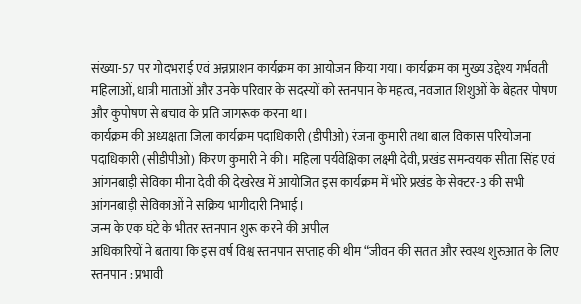संख्या-57 पर गोदभराई एवं अन्नप्राशन कार्यक्रम का आयोजन किया गया। कार्यक्रम का मुख्य उद्देश्य गर्भवती महिलाओं, धात्री माताओं और उनके परिवार के सदस्यों को स्तनपान के महत्व, नवजात शिशुओं के बेहतर पोषण और कुपोषण से बचाव के प्रति जागरूक करना था।
कार्यक्रम की अध्यक्षता जिला कार्यक्रम पदाधिकारी (डीपीओ) रंजना कुमारी तथा बाल विकास परियोजना पदाधिकारी (सीडीपीओ) किरण कुमारी ने की। महिला पर्यवेक्षिका लक्ष्मी देवी, प्रखंड समन्वयक सीता सिंह एवं आंगनबाड़ी सेविका मीना देवी की देखरेख में आयोजित इस कार्यक्रम में भोरे प्रखंड के सेक्टर-3 की सभी आंगनबाड़ी सेविकाओं ने सक्रिय भागीदारी निभाई।
जन्म के एक घंटे के भीतर स्तनपान शुरू करने की अपील
अधिकारियों ने बताया कि इस वर्ष विश्व स्तनपान सप्ताह की थीम “जीवन की सतत और स्वस्थ शुरुआत के लिए स्तनपान : प्रभावी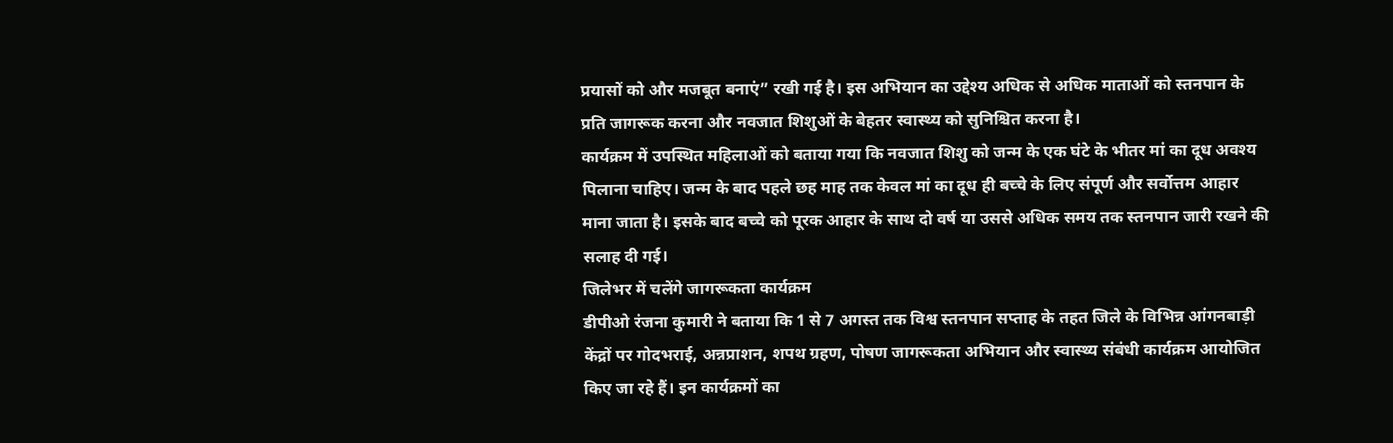प्रयासों को और मजबूत बनाएं” रखी गई है। इस अभियान का उद्देश्य अधिक से अधिक माताओं को स्तनपान के प्रति जागरूक करना और नवजात शिशुओं के बेहतर स्वास्थ्य को सुनिश्चित करना है।
कार्यक्रम में उपस्थित महिलाओं को बताया गया कि नवजात शिशु को जन्म के एक घंटे के भीतर मां का दूध अवश्य पिलाना चाहिए। जन्म के बाद पहले छह माह तक केवल मां का दूध ही बच्चे के लिए संपूर्ण और सर्वोत्तम आहार माना जाता है। इसके बाद बच्चे को पूरक आहार के साथ दो वर्ष या उससे अधिक समय तक स्तनपान जारी रखने की सलाह दी गई।
जिलेभर में चलेंगे जागरूकता कार्यक्रम
डीपीओ रंजना कुमारी ने बताया कि 1 से 7 अगस्त तक विश्व स्तनपान सप्ताह के तहत जिले के विभिन्न आंगनबाड़ी केंद्रों पर गोदभराई, अन्नप्राशन, शपथ ग्रहण, पोषण जागरूकता अभियान और स्वास्थ्य संबंधी कार्यक्रम आयोजित किए जा रहे हैं। इन कार्यक्रमों का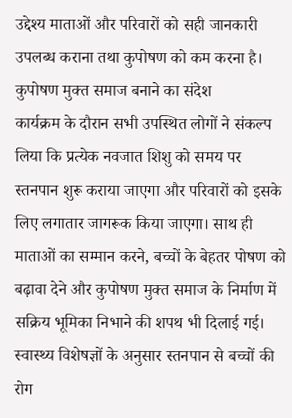उद्देश्य माताओं और परिवारों को सही जानकारी उपलब्ध कराना तथा कुपोषण को कम करना है।
कुपोषण मुक्त समाज बनाने का संदेश
कार्यक्रम के दौरान सभी उपस्थित लोगों ने संकल्प लिया कि प्रत्येक नवजात शिशु को समय पर स्तनपान शुरू कराया जाएगा और परिवारों को इसके लिए लगातार जागरूक किया जाएगा। साथ ही माताओं का सम्मान करने, बच्चों के बेहतर पोषण को बढ़ावा देने और कुपोषण मुक्त समाज के निर्माण में सक्रिय भूमिका निभाने की शपथ भी दिलाई गई। स्वास्थ्य विशेषज्ञों के अनुसार स्तनपान से बच्चों की रोग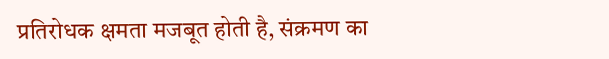प्रतिरोधक क्षमता मजबूत होती है, संक्रमण का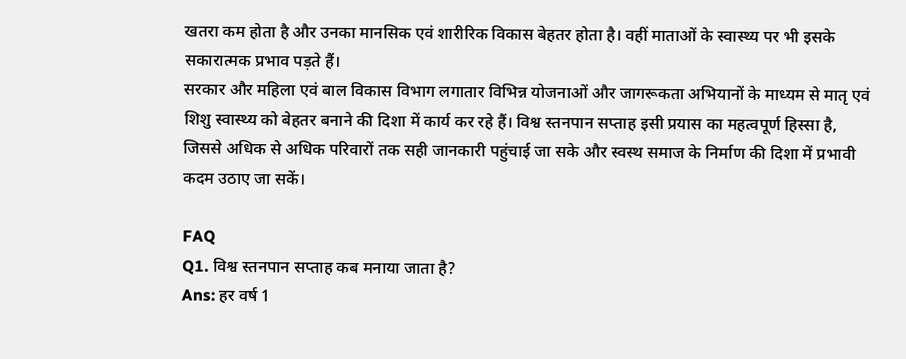खतरा कम होता है और उनका मानसिक एवं शारीरिक विकास बेहतर होता है। वहीं माताओं के स्वास्थ्य पर भी इसके सकारात्मक प्रभाव पड़ते हैं।
सरकार और महिला एवं बाल विकास विभाग लगातार विभिन्न योजनाओं और जागरूकता अभियानों के माध्यम से मातृ एवं शिशु स्वास्थ्य को बेहतर बनाने की दिशा में कार्य कर रहे हैं। विश्व स्तनपान सप्ताह इसी प्रयास का महत्वपूर्ण हिस्सा है, जिससे अधिक से अधिक परिवारों तक सही जानकारी पहुंचाई जा सके और स्वस्थ समाज के निर्माण की दिशा में प्रभावी कदम उठाए जा सकें।

FAQ
Q1. विश्व स्तनपान सप्ताह कब मनाया जाता है?
Ans: हर वर्ष 1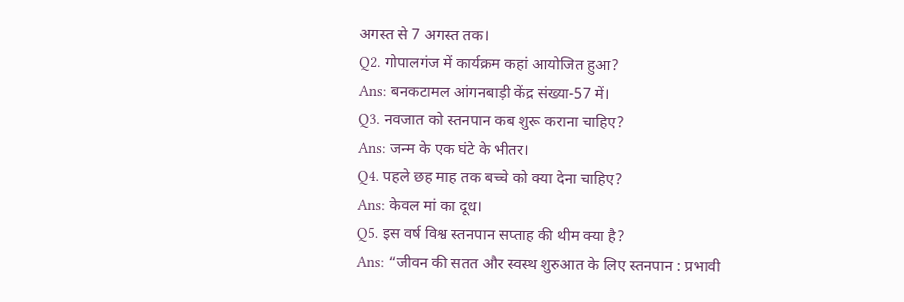अगस्त से 7 अगस्त तक।
Q2. गोपालगंज में कार्यक्रम कहां आयोजित हुआ?
Ans: बनकटामल आंगनबाड़ी केंद्र संख्या-57 में।
Q3. नवजात को स्तनपान कब शुरू कराना चाहिए?
Ans: जन्म के एक घंटे के भीतर।
Q4. पहले छह माह तक बच्चे को क्या देना चाहिए?
Ans: केवल मां का दूध।
Q5. इस वर्ष विश्व स्तनपान सप्ताह की थीम क्या है?
Ans: “जीवन की सतत और स्वस्थ शुरुआत के लिए स्तनपान : प्रभावी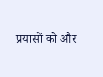प्रयासों को और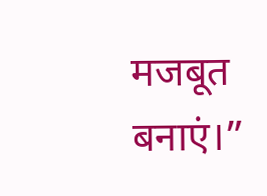मजबूत बनाएं।”